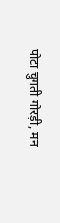पोटा चुगती गोरड़ी, मन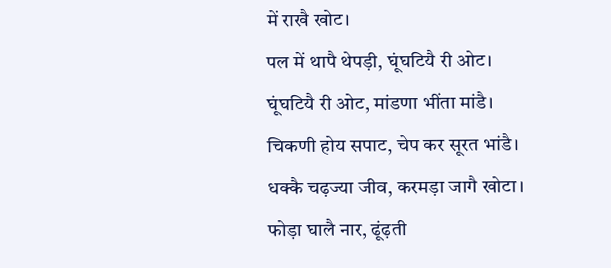में राखै खोट।
पल में थापै थेपड़ी, घूंघटियै री ओट।
घूंघटियै री ओट, मांडणा भींता मांडै।
चिकणी होय सपाट, चेप कर सूरत भांडै।
धक्कै चढ़ज्या जीव, करमड़ा जागै खोटा।
फोड़ा घालै नार, ढूंढ़ती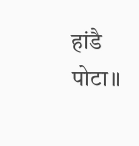हांडै पोटा॥